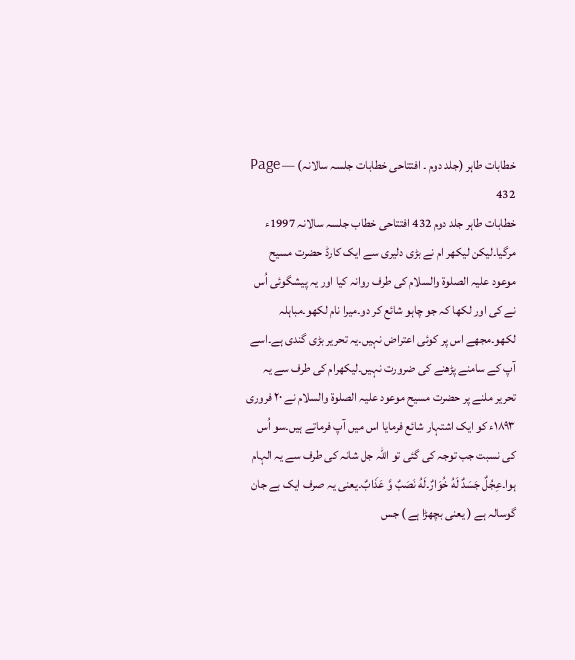خطابات طاہر (جلد دوم ۔ افتتاحی خطابات جلسہ سالانہ) — Page 432
خطابات طاہر جلد دوم 432 افتتاحی خطاب جلسہ سالانہ 1997ء مرگیا۔لیکن لیکھر ام نے بڑی دلیری سے ایک کارڈ حضرت مسیح موعود علیہ الصلوۃ والسلام کی طرف روانہ کیا اور یہ پیشگوئی اُس نے کی اور لکھا کہ جو چاہو شائع کر دو۔میرا نام لکھو۔مباہلہ لکھو۔مجھے اس پر کوئی اعتراض نہیں۔یہ تحریر بڑی گندی ہے۔اسے آپ کے سامنے پڑھنے کی ضرورت نہیں۔لیکھرام کی طرف سے یہ تحریر ملنے پر حضرت مسیح موعود علیہ الصلوۃ والسلام نے ۲۰ فروری ۱۸۹۳ء کو ایک اشتہار شائع فرمایا اس میں آپ فرماتے ہیں۔سو اُس کی نسبت جب توجہ کی گئی تو اللہ جل شانہ کی طرف سے یہ الہام ہوا۔عِجُلٌ جَسَدٌ لَهُ خُوَارٌ۔لَهُ نَصَبٌ وَّ عَذَابٌ۔یعنی یہ صرف ایک بے جان گوسالہ ہے ( یعنی بچھڑا ہے ) جس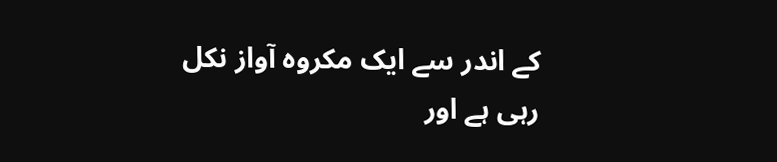کے اندر سے ایک مکروہ آواز نکل رہی ہے اور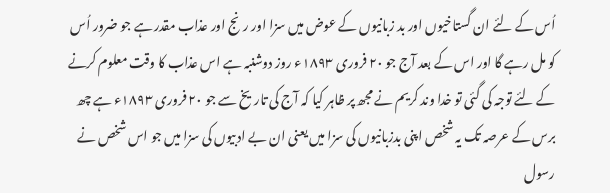اُس کے لئے ان گستاخیوں اور بد زبانیوں کے عوض میں سزا اور رنج اور عذاب مقدر ہے جو ضرور اُس کو مل رہے گا اور اس کے بعد آج جو ۲۰ فروری ۱۸۹۳ء روز دوشنبہ ہے اس عذاب کا وقت معلوم کرنے کے لئے توجہ کی گئی تو خدا وند کریم نے مجھ پر ظاہر کیا کہ آج کی تاریخ سے جو ۲۰ فروری ۱۸۹۳ء ہے چھ برس کے عرصہ تک یہ شخص اپنی بدزبانیوں کی سزا میں یعنی ان بے ادبیوں کی سزا میں جو اس شخص نے رسول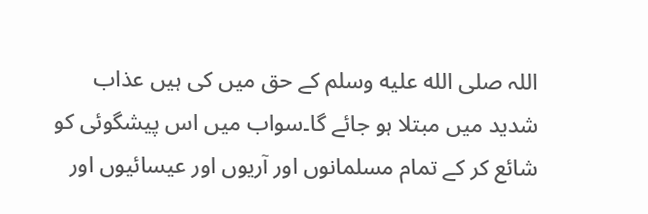اللہ صلى الله عليه وسلم کے حق میں کی ہیں عذاب شدید میں مبتلا ہو جائے گا۔سواب میں اس پیشگوئی کو شائع کر کے تمام مسلمانوں اور آریوں اور عیسائیوں اور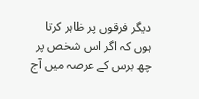دیگر فرقوں پر ظاہر کرتا ہوں کہ اگر اس شخص پر چھ برس کے عرصہ میں آج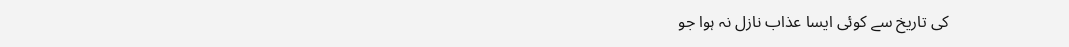کی تاریخ سے کوئی ایسا عذاب نازل نہ ہوا جو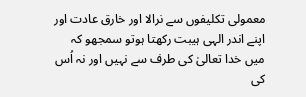معمولی تکلیفوں سے نرالا اور خارق عادت اور اپنے اندر الہی ہیبت رکھتا ہوتو سمجھو کہ میں خدا تعالیٰ کی طرف سے نہیں اور نہ اُس کی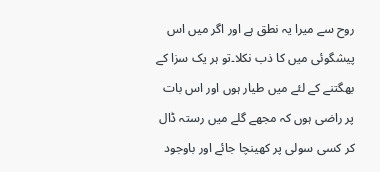روح سے میرا یہ نطق ہے اور اگر میں اس پیشگوئی میں کا ذب نکلا۔تو ہر یک سزا کے بھگتنے کے لئے میں طیار ہوں اور اس بات پر راضی ہوں کہ مجھے گلے میں رستہ ڈال کر کسی سولی پر کھینچا جائے اور باوجود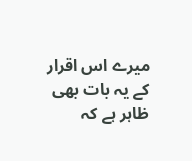میرے اس اقرار کے یہ بات بھی ظاہر ہے کہ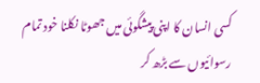کسی انسان کا اپنی پیشگوئی میں جھوٹا نکلنا خود تمام رسوائیوں سے بڑھ کر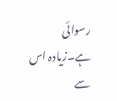رسوائی ہے۔زیادہ اس سے